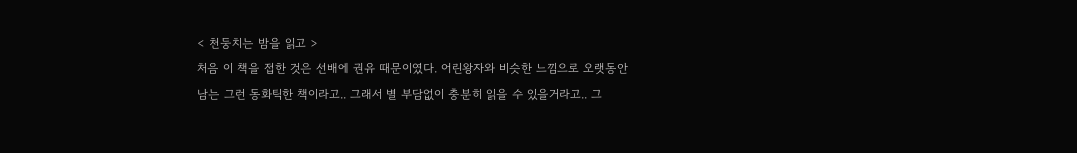< 천둥치는 밤을 읽고 >
처음 이 책을 접한 것은 선배에 권유 때문이였다. 어린왕자와 비슷한 느낌으로 오랫동안
남는 그런 동화틱한 책이라고.. 그래서 별 부담없이 충분히 읽을 수 있을거라고.. 그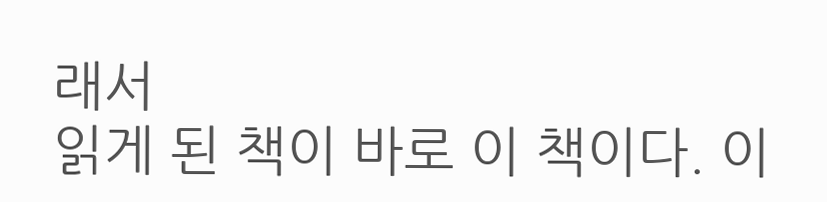래서
읽게 된 책이 바로 이 책이다. 이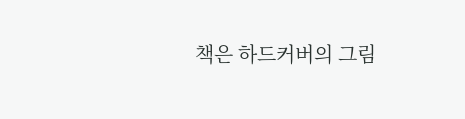책은 하드커버의 그림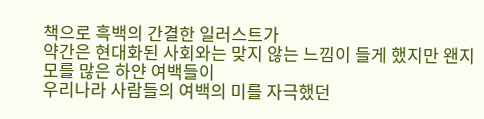책으로 흑백의 간결한 일러스트가
약간은 현대화된 사회와는 맞지 않는 느낌이 들게 했지만 왠지 모를 많은 하얀 여백들이
우리나라 사람들의 여백의 미를 자극했던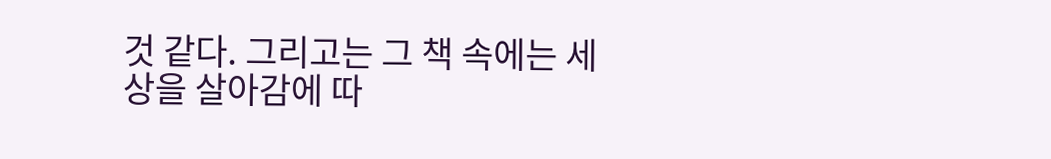것 같다. 그리고는 그 책 속에는 세상을 살아감에 따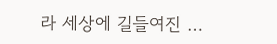라 세상에 길들여진 …